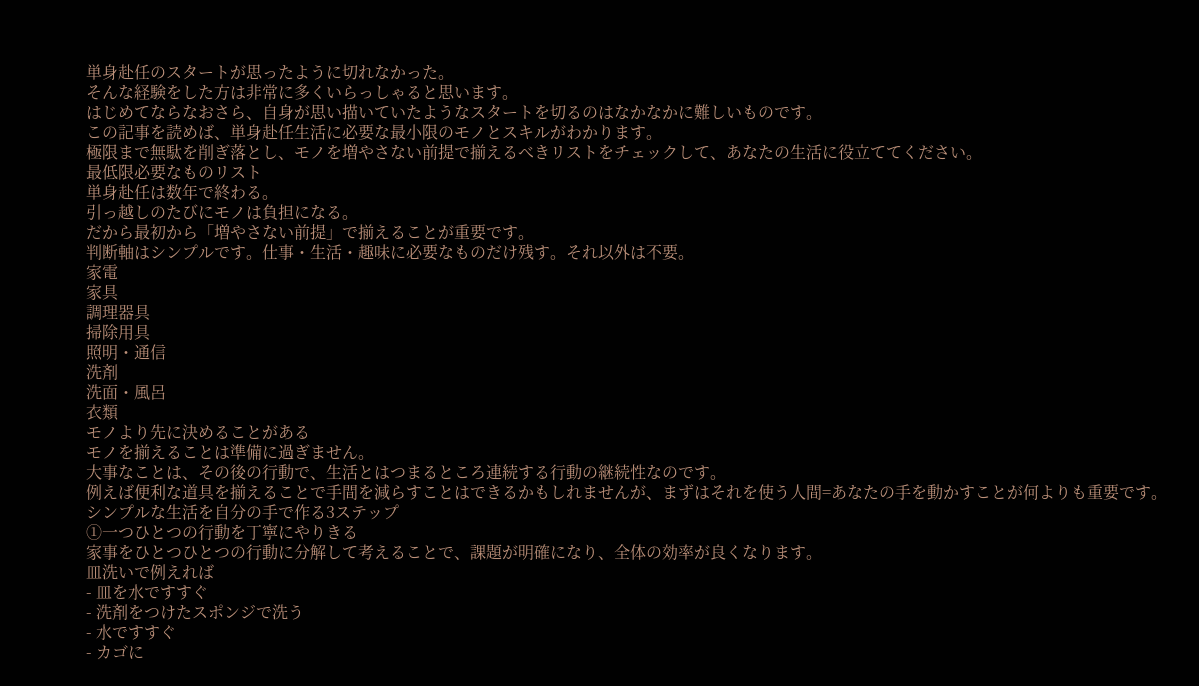単身赴任のスタートが思ったように切れなかった。
そんな経験をした方は非常に多くいらっしゃると思います。
はじめてならなおさら、自身が思い描いていたようなスタートを切るのはなかなかに難しいものです。
この記事を読めば、単身赴任生活に必要な最小限のモノとスキルがわかります。
極限まで無駄を削ぎ落とし、モノを増やさない前提で揃えるべきリストをチェックして、あなたの生活に役立ててください。
最低限必要なものリスト
単身赴任は数年で終わる。
引っ越しのたびにモノは負担になる。
だから最初から「増やさない前提」で揃えることが重要です。
判断軸はシンプルです。仕事・生活・趣味に必要なものだけ残す。それ以外は不要。
家電
家具
調理器具
掃除用具
照明・通信
洗剤
洗面・風呂
衣類
モノより先に決めることがある
モノを揃えることは準備に過ぎません。
大事なことは、その後の行動で、生活とはつまるところ連続する行動の継続性なのです。
例えば便利な道具を揃えることで手間を減らすことはできるかもしれませんが、まずはそれを使う人間=あなたの手を動かすことが何よりも重要です。
シンプルな生活を自分の手で作る3ステップ
①一つひとつの行動を丁寧にやりきる
家事をひとつひとつの行動に分解して考えることで、課題が明確になり、全体の効率が良くなります。
皿洗いで例えれば
- 皿を水ですすぐ
- 洗剤をつけたスポンジで洗う
- 水ですすぐ
- カゴに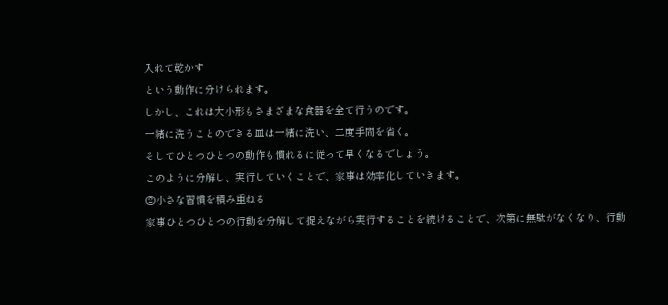入れて乾かす
という動作に分けられます。
しかし、これは大小形もさまざまな食器を全て行うのです。
一緒に洗うことのできる皿は一緒に洗い、二度手間を省く。
そしてひとつひとつの動作も慣れるに従って早くなるでしょう。
このように分解し、実行していくことで、家事は効率化していきます。
②小さな習慣を積み重ねる
家事ひとつひとつの行動を分解して捉えながら実行することを続けることで、次第に無駄がなくなり、行動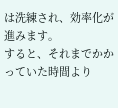は洗練され、効率化が進みます。
すると、それまでかかっていた時間より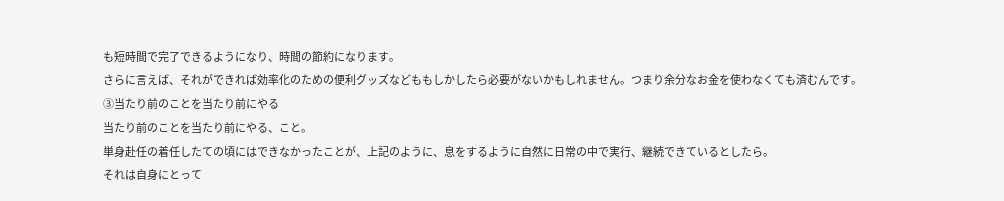も短時間で完了できるようになり、時間の節約になります。
さらに言えば、それができれば効率化のための便利グッズなどももしかしたら必要がないかもしれません。つまり余分なお金を使わなくても済むんです。
③当たり前のことを当たり前にやる
当たり前のことを当たり前にやる、こと。
単身赴任の着任したての頃にはできなかったことが、上記のように、息をするように自然に日常の中で実行、継続できているとしたら。
それは自身にとって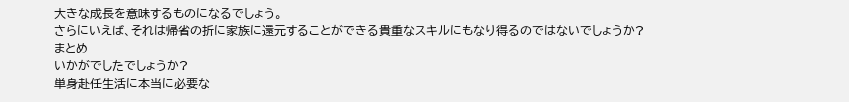大きな成長を意味するものになるでしょう。
さらにいえば、それは帰省の折に家族に還元することができる貴重なスキルにもなり得るのではないでしょうか?
まとめ
いかがでしたでしょうか?
単身赴任生活に本当に必要な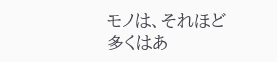モノは、それほど多くはあ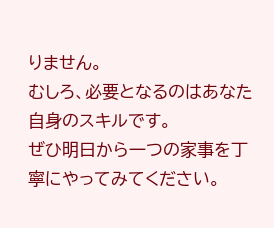りません。
むしろ、必要となるのはあなた自身のスキルです。
ぜひ明日から一つの家事を丁寧にやってみてください。